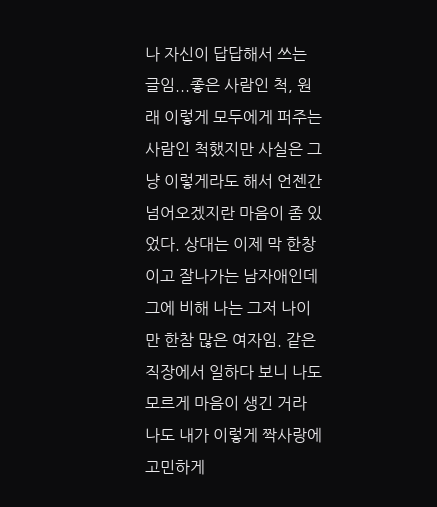나 자신이 답답해서 쓰는 글임...좋은 사람인 척, 원래 이렇게 모두에게 퍼주는 사람인 척했지만 사실은 그냥 이렇게라도 해서 언젠간 넘어오겠지란 마음이 좀 있었다. 상대는 이제 막 한창이고 잘나가는 남자애인데 그에 비해 나는 그저 나이만 한참 많은 여자임. 같은 직장에서 일하다 보니 나도 모르게 마음이 생긴 거라 나도 내가 이렇게 짝사랑에 고민하게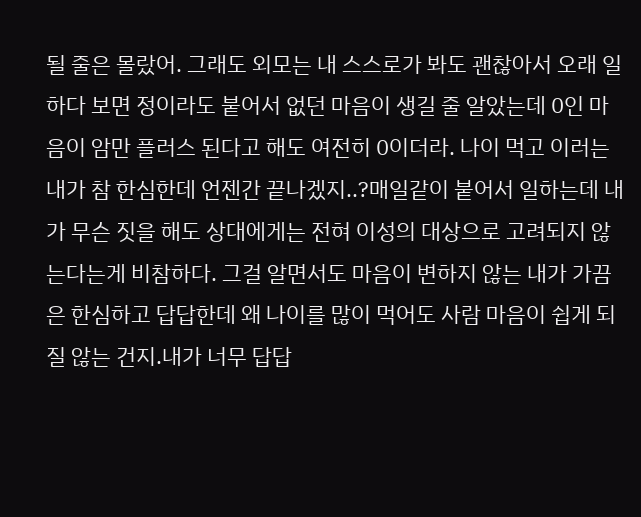될 줄은 몰랐어. 그래도 외모는 내 스스로가 봐도 괜찮아서 오래 일하다 보면 정이라도 붙어서 없던 마음이 생길 줄 알았는데 0인 마음이 암만 플러스 된다고 해도 여전히 0이더라. 나이 먹고 이러는 내가 참 한심한데 언젠간 끝나겠지..?매일같이 붙어서 일하는데 내가 무슨 짓을 해도 상대에게는 전혀 이성의 대상으로 고려되지 않는다는게 비참하다. 그걸 알면서도 마음이 변하지 않는 내가 가끔은 한심하고 답답한데 왜 나이를 많이 먹어도 사람 마음이 쉽게 되질 않는 건지.내가 너무 답답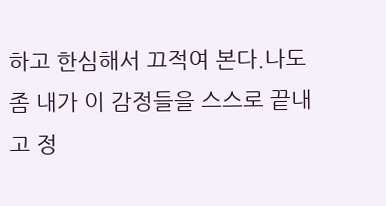하고 한심해서 끄적여 본다.나도 좀 내가 이 감정들을 스스로 끝내고 정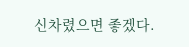신차렸으면 좋겠다.